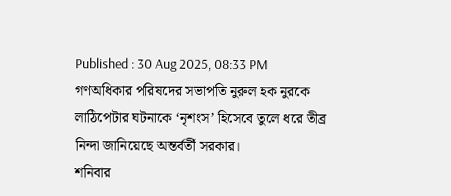Published : 30 Aug 2025, 08:33 PM
গণঅধিকার পরিষদের সভাপতি নুরুল হক নুরকে লাঠিপেটার ঘটনাকে ‘নৃশংস’ হিসেবে তুলে ধরে তীব্র নিন্দা জানিয়েছে অন্তর্বর্তী সরকার।
শনিবার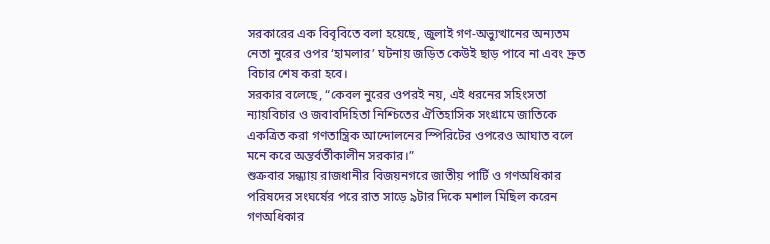সরকারের এক বিবৃবিতে বলা হয়েছে, জুলাই গণ-অভ্যুত্থানের অন্যতম নেতা নুরের ওপর ‘হামলার’ ঘটনায় জড়িত কেউই ছাড় পাবে না এবং দ্রুত বিচার শেষ করা হবে।
সরকার বলেছে, “কেবল নুরের ওপরই নয়, এই ধরনের সহিংসতা ন্যায়বিচার ও জবাবদিহিতা নিশ্চিতের ঐতিহাসিক সংগ্রামে জাতিকে একত্রিত করা গণতান্ত্রিক আন্দোলনের স্পিরিটের ওপরেও আঘাত বলে মনে করে অন্তর্বর্তীকালীন সরকার।”
শুক্রবার সন্ধ্যায় রাজধানীর বিজয়নগরে জাতীয় পার্টি ও গণঅধিকার পরিষদের সংঘর্ষের পরে রাত সাড়ে ৯টার দিকে মশাল মিছিল করেন গণঅধিকার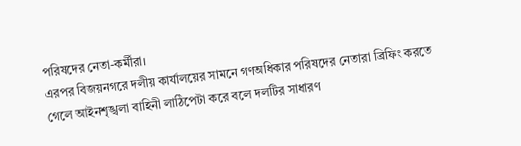পরিষদের নেতা-কর্মীরা।
এরপর বিজয়নগরে দলীয় কার্যালয়ের সামনে গণঅধিকার পরিষদের নেতারা ব্রিফিং করতে গেলে আইনশৃঙ্খলা বাহিনী লাঠিপেটা করে বলে দলটির সাধারণ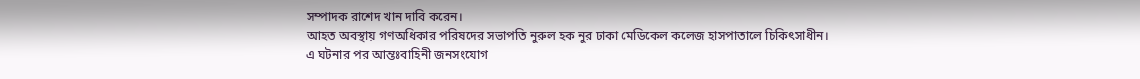সম্পাদক রাশেদ খান দাবি করেন।
আহত অবস্থায় গণঅধিকার পরিষদের সভাপতি নুরুল হক নুর ঢাকা মেডিকেল কলেজ হাসপাতালে চিকিৎসাধীন।
এ ঘটনার পর আন্তঃবাহিনী জনসংযোগ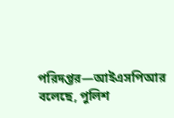পরিদপ্তর—আইএসপিআর বলেছে, পুলিশ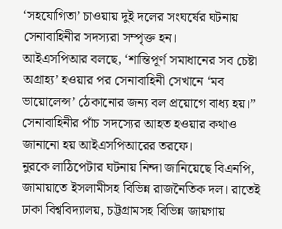‘সহযোগিতা’ চাওয়ায় দুই দলের সংঘর্ষের ঘটনায় সেনাবাহিনীর সদস্যরা সম্পৃক্ত হন।
আইএসপিআর বলছে, ‘শান্তিপূর্ণ সমাধানের সব চেষ্টা অগ্রাহ্য’ হওয়ার পর সেনাবাহিনী সেখানে ‘মব ভায়োলেন্স’ ঠেকানোর জন্য বল প্রয়োগে বাধ্য হয়।”
সেনাবাহিনীর পাঁচ সদস্যের আহত হওয়ার কথাও জানানো হয় আইএসপিআরের তরফে।
নুরকে লাঠিপেটার ঘটনায় নিন্দা জানিয়েছে বিএনপি, জামায়াতে ইসলামীসহ বিভিন্ন রাজনৈতিক দল। রাতেই ঢাকা বিশ্ববিদ্যালয়, চট্টগ্রামসহ বিভিন্ন জায়গায়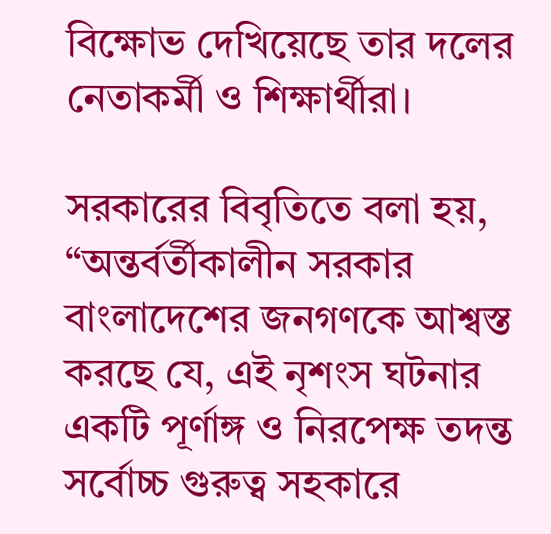বিক্ষোভ দেখিয়েছে তার দলের নেতাকর্মী ও শিক্ষার্থীরা।

সরকারের বিবৃতিতে বলা হয়, “অন্তর্বর্তীকালীন সরকার বাংলাদেশের জনগণকে আশ্বস্ত করছে যে, এই নৃশংস ঘটনার একটি পূর্ণাঙ্গ ও নিরপেক্ষ তদন্ত সর্বোচ্চ গুরুত্ব সহকারে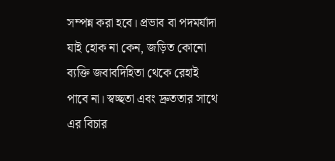সম্পন্ন করা হবে। প্রভাব বা পদমর্যাদা যাই হোক না কেন, জড়িত কোনো ব্যক্তি জবাবদিহিতা থেকে রেহাই পাবে না। স্বচ্ছতা এবং দ্রুততার সাথে এর বিচার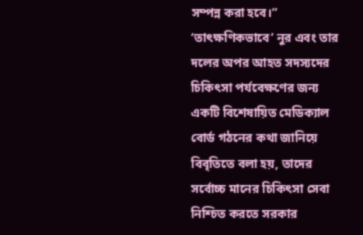সম্পন্ন করা হবে।”
‘তাৎক্ষণিকভাবে’ নুর এবং তার দলের অপর আহত সদস্যদের চিকিৎসা পর্যবেক্ষণের জন্য একটি বিশেষায়িত মেডিক্যাল বোর্ড গঠনের কথা জানিয়ে বিবৃতিতে বলা হয়, তাদের সর্বোচ্চ মানের চিকিৎসা সেবা নিশ্চিত করতে সরকার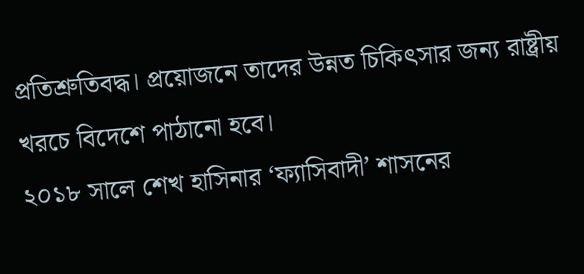প্রতিশ্রুতিবদ্ধ। প্রয়োজনে তাদের উন্নত চিকিৎসার জন্য রাষ্ট্রীয় খরচে বিদেশে পাঠানো হবে।
২০১৮ সালে শেখ হাসিনার ‘ফ্যাসিবাদী’ শাসনের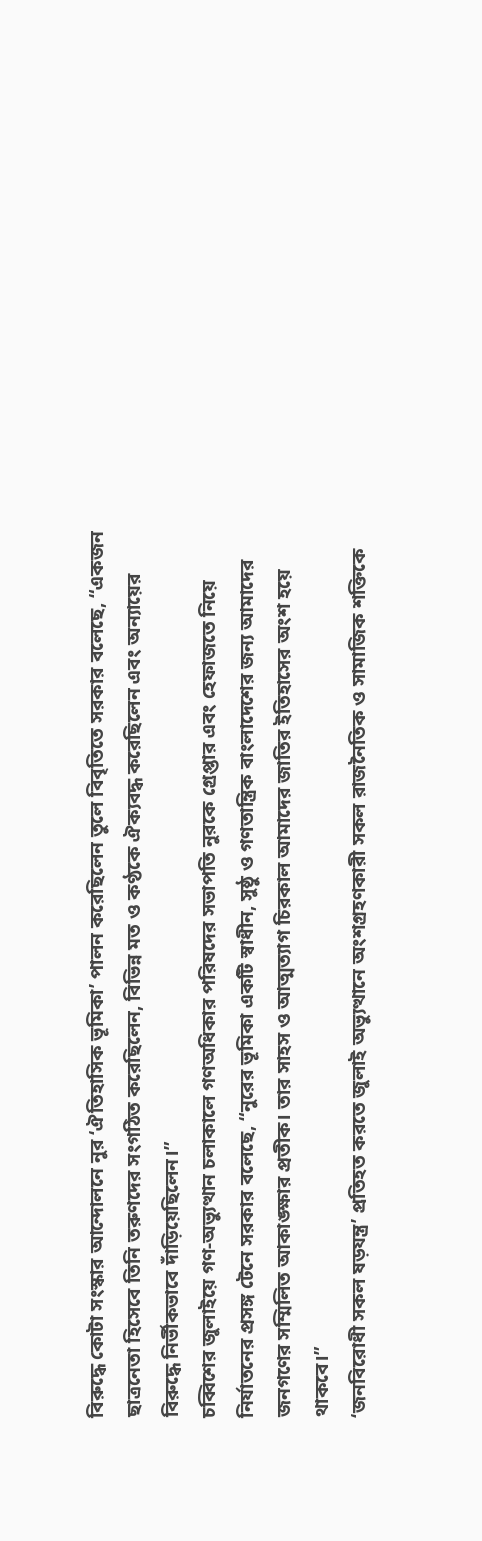বিরুদ্ধে কোটা সংস্কার আন্দোলনে নুর ‘ঐতিহাসিক ভূমিকা’ পালন করেছিলেন তুলে বিবৃতিতে সরকার বলেছে, “একজন ছাত্রনেতা হিসেবে তিনি তরুণদের সংগঠিত করেছিলেন, বিভিন্ন মত ও কণ্ঠকে ঐক্যবদ্ধ করেছিলেন এবং অন্যায়ের বিরুদ্ধে নির্ভীকভাবে দাঁড়িয়েছিলেন।”
চব্বিশের জুলাইয়ে গণ-অভ্যুত্থান চলাকালে গণঅধিকার পরিষদের সভাপতি নুরকে গ্রেপ্তার এবং হেফাজতে নিয়ে নির্যাতনের প্রসঙ্গ টেনে সরকার বলেছে, “নুরের ভূমিকা একটি স্বাধীন, সুষ্ঠু ও গণতান্ত্রিক বাংলাদেশের জন্য আমাদের জনগণের সম্মিলিত আকাঙ্ক্ষার প্রতীক। তার সাহস ও আত্মত্যাগ চিরকাল আমাদের জাতির ইতিহাসের অংশ হয়ে থাকবে।”
‘জনবিরোধী সকল ষড়যন্ত্র’ প্রতিহত করতে জুলাই অভ্যুত্থানে অংশগ্রহণকারী সকল রাজনৈতিক ও সামাজিক শক্তিকে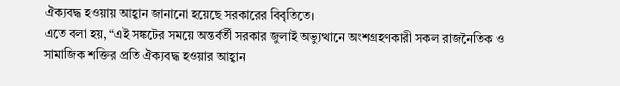ঐক্যবদ্ধ হওয়ায় আহ্বান জানানো হয়েছে সরকারের বিবৃতিতে।
এতে বলা হয়, “এই সঙ্কটের সময়ে অন্তর্বর্তী সরকার জুলাই অভ্যুত্থানে অংশগ্রহণকারী সকল রাজনৈতিক ও সামাজিক শক্তির প্রতি ঐক্যবদ্ধ হওয়ার আহ্বান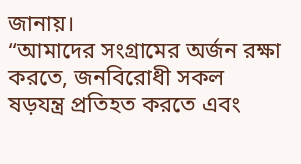জানায়।
“আমাদের সংগ্রামের অর্জন রক্ষা করতে, জনবিরোধী সকল ষড়যন্ত্র প্রতিহত করতে এবং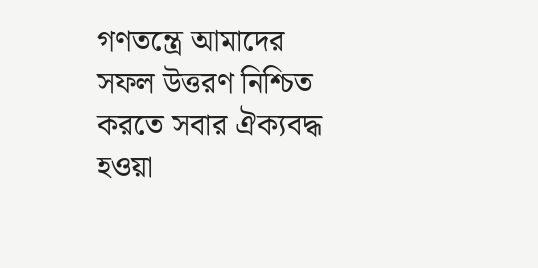গণতন্ত্রে আমাদের সফল উত্তরণ নিশ্চিত করতে সবার ঐক্যবদ্ধ হওয়া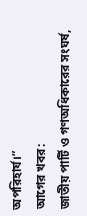অপরিহার্য।”
আগের খবর:
জাতীয় পার্টি ও গণঅধিকারের সংঘর্ষ,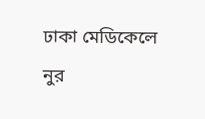ঢাকা মেডিকেলে নুর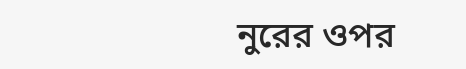নুরের ওপর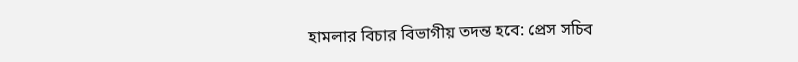হামলার বিচার বিভাগীয় তদন্ত হবে: প্রেস সচিব